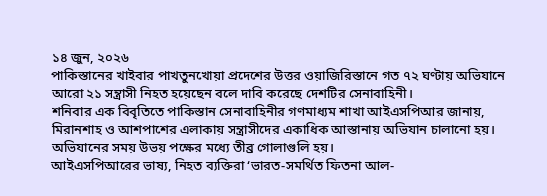১৪ জুন, ২০২৬
পাকিস্তানের খাইবার পাখতুনখোয়া প্রদেশের উত্তর ওয়াজিরিস্তানে গত ৭২ ঘণ্টায় অভিযানে আরো ২১ সন্ত্রাসী নিহত হয়েছেন বলে দাবি করেছে দেশটির সেনাবাহিনী।
শনিবার এক বিবৃতিতে পাকিস্তান সেনাবাহিনীর গণমাধ্যম শাখা আইএসপিআর জানায়, মিরানশাহ ও আশপাশের এলাকায় সন্ত্রাসীদের একাধিক আস্তানায় অভিযান চালানো হয়। অভিযানের সময় উভয় পক্ষের মধ্যে তীব্র গোলাগুলি হয়।
আইএসপিআরের ভাষ্য, নিহত ব্যক্তিরা ‘ভারত-সমর্থিত ফিতনা আল-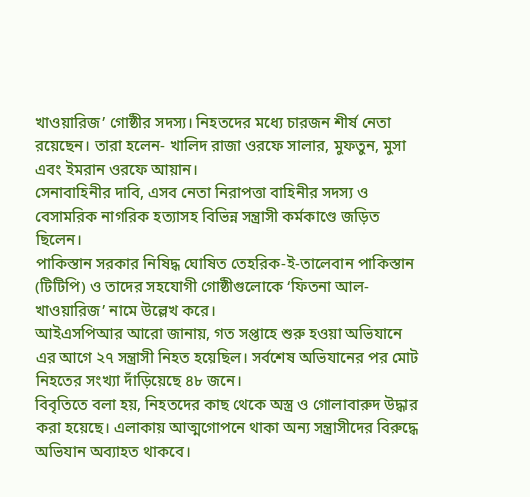খাওয়ারিজ’ গোষ্ঠীর সদস্য। নিহতদের মধ্যে চারজন শীর্ষ নেতা রয়েছেন। তারা হলেন- খালিদ রাজা ওরফে সালার, মুফতুন, মুসা এবং ইমরান ওরফে আয়ান।
সেনাবাহিনীর দাবি, এসব নেতা নিরাপত্তা বাহিনীর সদস্য ও বেসামরিক নাগরিক হত্যাসহ বিভিন্ন সন্ত্রাসী কর্মকাণ্ডে জড়িত ছিলেন।
পাকিস্তান সরকার নিষিদ্ধ ঘোষিত তেহরিক-ই-তালেবান পাকিস্তান (টিটিপি) ও তাদের সহযোগী গোষ্ঠীগুলোকে ‘ফিতনা আল-খাওয়ারিজ’ নামে উল্লেখ করে।
আইএসপিআর আরো জানায়, গত সপ্তাহে শুরু হওয়া অভিযানে এর আগে ২৭ সন্ত্রাসী নিহত হয়েছিল। সর্বশেষ অভিযানের পর মোট নিহতের সংখ্যা দাঁড়িয়েছে ৪৮ জনে।
বিবৃতিতে বলা হয়, নিহতদের কাছ থেকে অস্ত্র ও গোলাবারুদ উদ্ধার করা হয়েছে। এলাকায় আত্মগোপনে থাকা অন্য সন্ত্রাসীদের বিরুদ্ধে অভিযান অব্যাহত থাকবে।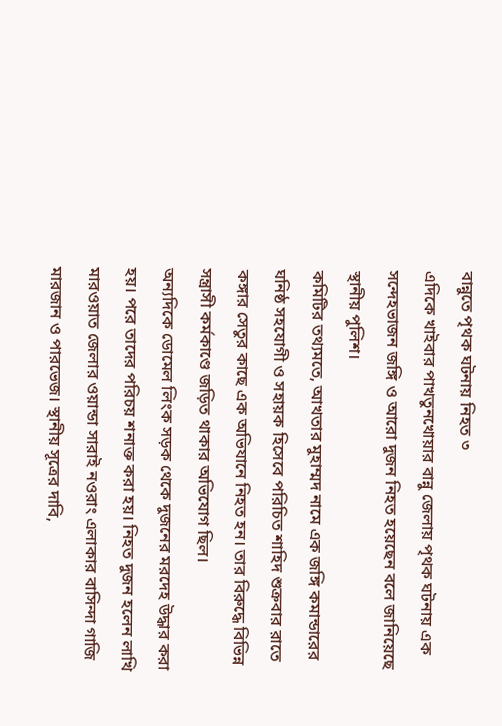বান্নুতে পৃথক ঘটনায় নিহত ৩
এদিকে খাইবার পাখতুনখোয়ার বান্নু জেলায় পৃথক ঘটনায় এক সন্দেহভাজন জঙ্গি ও আরো দুজন নিহত হয়েছেন বলে জানিয়েছে স্থানীয় পুলিশ।
কমিটির তথ্যমতে, আখতার মুহাম্মদ নামে এক জঙ্গি কমান্ডারের ঘনিষ্ঠ সহযোগী ও সহায়ক হিসেবে পরিচিত শাহিদ শুক্রবার রাতে কঙ্গার সেতুর কাছে এক অভিযানে নিহত হন। তার বিরুদ্ধে বিভিন্ন সন্ত্রাসী কর্মকাণ্ডে জড়িত থাকার অভিযোগ ছিল।
অন্যদিকে ডোমেল লিংক সড়ক থেকে দুজনের মরদেহ উদ্ধার করা হয়। পরে তাদের পরিচয় শনাক্ত করা হয়। নিহত দুজন হলেন লাখি মারওয়াত জেলার ওয়ান্ডা সারাই নওরাং এলাকার বাসিন্দা গাজি মারজান ও পারভেজ। স্থানীয় সূত্রের দাবি,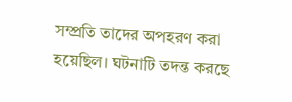সম্প্রতি তাদের অপহরণ করা হয়েছিল। ঘটনাটি তদন্ত করছে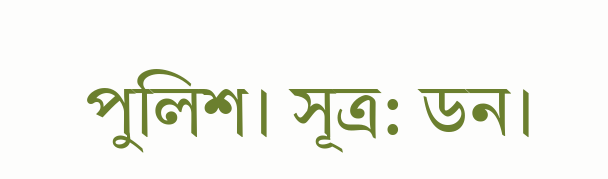পুলিশ। সূত্র: ডন।